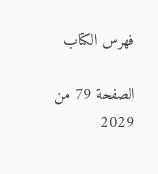فهرس الكتاب

الصفحة 79 من 2029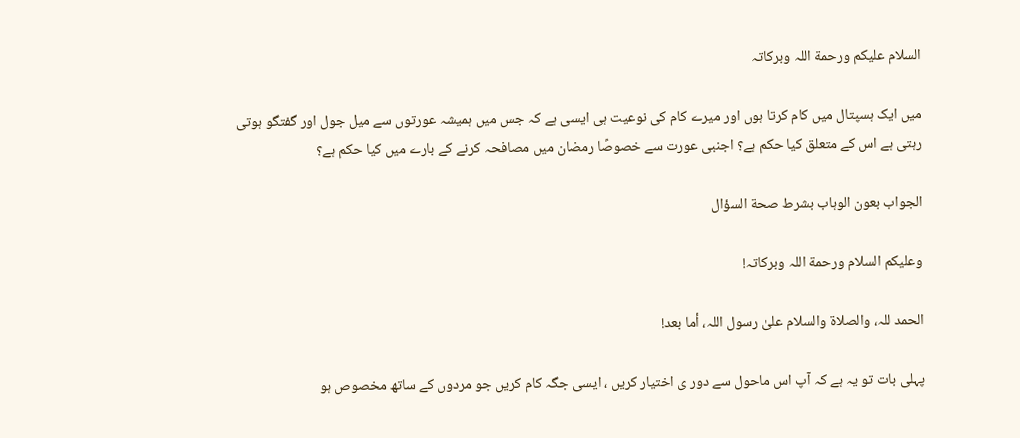السلام علیکم ورحمة اللہ وبرکاتہ

میں ایک ہسپتال میں کام کرتا ہوں اور میرے کام کی نوعیت ہی ایسی ہے کہ جس میں ہمیشہ عورتوں سے میل جول اور گفتگو ہوتی رہتی ہے اس کے متعلق کیا حکم ہے؟ اجنبی عورت سے خصوصًا رمضان میں مصافحہ کرنے کے بارے میں کیا حکم ہے؟

الجواب بعون الوہاب بشرط صحة السؤال

وعلیکم السلام ورحمة اللہ وبرکاتہ!

الحمد للہ، والصلاة والسلام علیٰ رسول اللہ، أما بعد!

پہلی بات تو یہ ہے کہ آپ اس ماحول سے دور ی اختیار کریں ، ایسی جگہ کام کریں جو مردوں کے ساتھ مخصوص ہو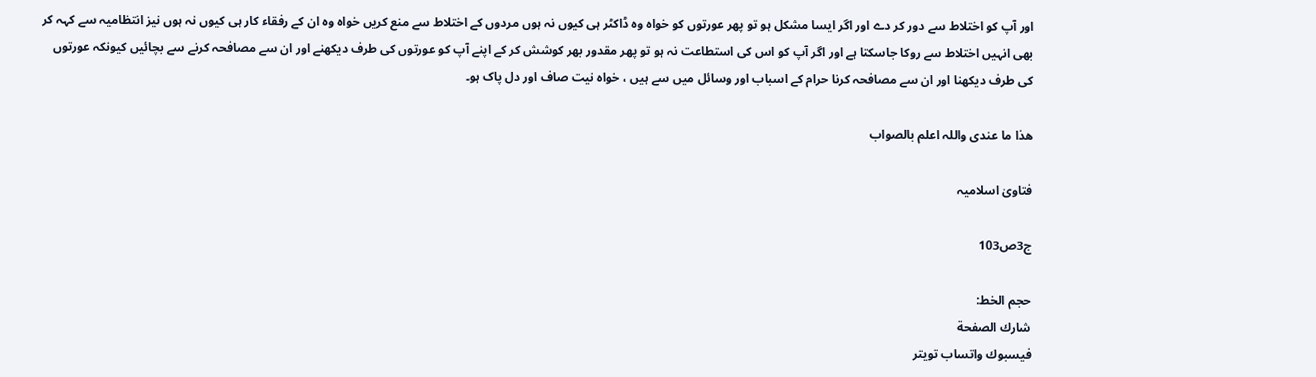اور آپ کو اختلاط سے دور کر دے اور اگر ایسا مشکل ہو تو پھر عورتوں کو خواہ وہ ڈاکٹر ہی کیوں نہ ہوں مردوں کے اختلاط سے منع کریں خواہ وہ ان کے رفقاء کار ہی کیوں نہ ہوں نیز انتظامیہ سے کہہ کر بھی انہیں اختلاط سے روکا جاسکتا ہے اور اگر آپ کو اس کی استطاعت نہ ہو تو پھر مقدور بھر کوشش کر کے اپنے آپ کو عورتوں کی طرف دیکھنے اور ان سے مصافحہ کرنے سے بچائیں کیونکہ عورتوں کی طرف دیکھنا اور ان سے مصافحہ کرنا حرام کے اسباب اور وسائل میں سے ہیں ، خواہ نیت صاف اور دل پاک ہو۔

ھذا ما عندی واللہ اعلم بالصواب

فتاویٰ اسلامیہ

ج3ص103

حجم الخط:
شارك الصفحة
فيسبوك واتساب تويتر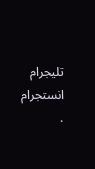تليجرام انستجرام
.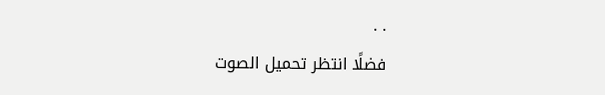. .
فضلًا انتظر تحميل الصوت